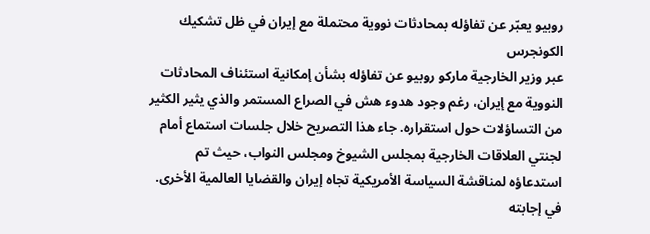روبيو يعبّر عن تفاؤله بمحادثات نووية محتملة مع إيران في ظل تشكيك الكونجرس
عبر وزير الخارجية ماركو روبيو عن تفاؤله بشأن إمكانية استئناف المحادثات النووية مع إيران، رغم وجود هدوء هش في الصراع المستمر والذي يثير الكثير من التساؤلات حول استقراره. جاء هذا التصريح خلال جلسات استماع أمام لجنتي العلاقات الخارجية بمجلس الشيوخ ومجلس النواب، حيث تم استدعاؤه لمناقشة السياسة الأمريكية تجاه إيران والقضايا العالمية الأخرى.
في إجابته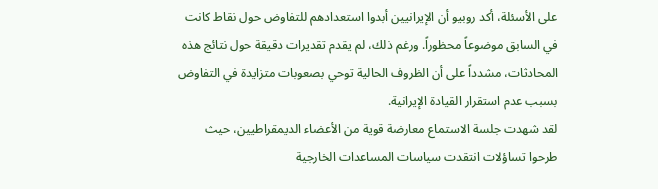على الأسئلة، أكد روبيو أن الإيرانيين أبدوا استعدادهم للتفاوض حول نقاط كانت في السابق موضوعاً محظوراً. ورغم ذلك، لم يقدم تقديرات دقيقة حول نتائج هذه المحادثات، مشدداً على أن الظروف الحالية توحي بصعوبات متزايدة في التفاوض بسبب عدم استقرار القيادة الإيرانية.
لقد شهدت جلسة الاستماع معارضة قوية من الأعضاء الديمقراطيين، حيث طرحوا تساؤلات انتقدت سياسات المساعدات الخارجية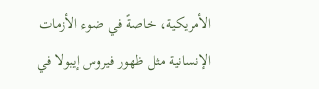الأمريكية، خاصةً في ضوء الأزمات الإنسانية مثل ظهور فيروس إيبولا في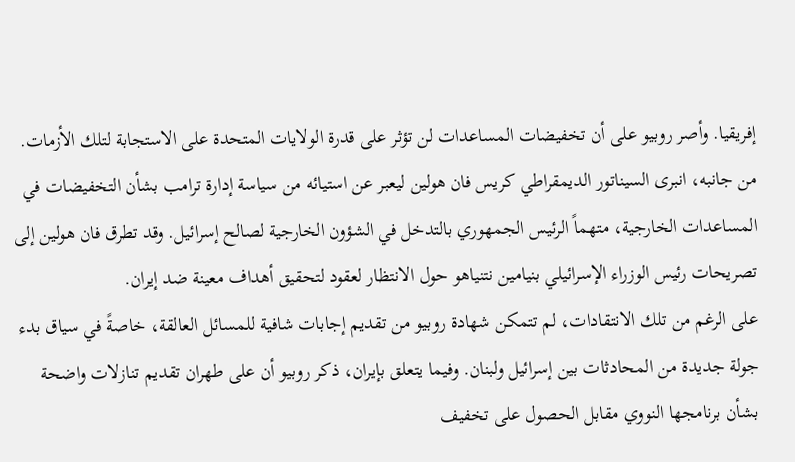إفريقيا. وأصر روبيو على أن تخفيضات المساعدات لن تؤثر على قدرة الولايات المتحدة على الاستجابة لتلك الأزمات.
من جانبه، انبرى السيناتور الديمقراطي كريس فان هولين ليعبر عن استيائه من سياسة إدارة ترامب بشأن التخفيضات في المساعدات الخارجية، متهماً الرئيس الجمهوري بالتدخل في الشؤون الخارجية لصالح إسرائيل. وقد تطرق فان هولين إلى تصريحات رئيس الوزراء الإسرائيلي بنيامين نتنياهو حول الانتظار لعقود لتحقيق أهداف معينة ضد إيران.
على الرغم من تلك الانتقادات، لم تتمكن شهادة روبيو من تقديم إجابات شافية للمسائل العالقة، خاصةً في سياق بدء جولة جديدة من المحادثات بين إسرائيل ولبنان. وفيما يتعلق بإيران، ذكر روبيو أن على طهران تقديم تنازلات واضحة بشأن برنامجها النووي مقابل الحصول على تخفيف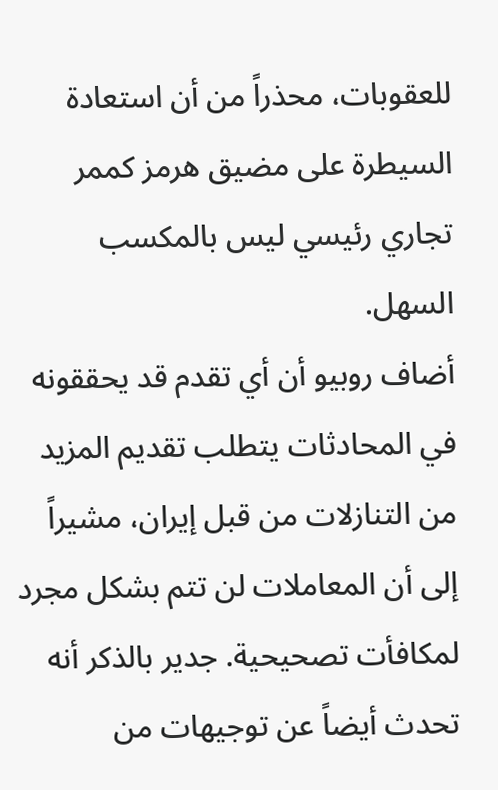للعقوبات، محذراً من أن استعادة السيطرة على مضيق هرمز كممر تجاري رئيسي ليس بالمكسب السهل.
أضاف روبيو أن أي تقدم قد يحققونه في المحادثات يتطلب تقديم المزيد من التنازلات من قبل إيران، مشيراً إلى أن المعاملات لن تتم بشكل مجرد لمكافأت تصحيحية. جدير بالذكر أنه تحدث أيضاً عن توجيهات من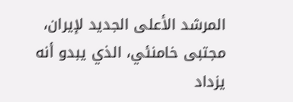المرشد الأعلى الجديد لإيران، مجتبى خامنئي، الذي يبدو أنه يزداد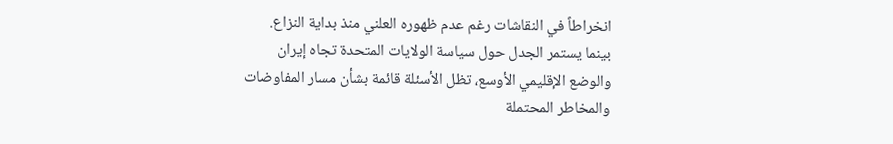انخراطاً في النقاشات رغم عدم ظهوره العلني منذ بداية النزاع.
بينما يستمر الجدل حول سياسة الولايات المتحدة تجاه إيران والوضع الإقليمي الأوسع، تظل الأسئلة قائمة بشأن مسار المفاوضات والمخاطر المحتملة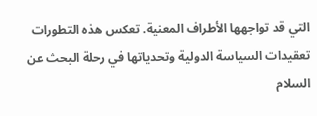التي قد تواجهها الأطراف المعنية. تعكس هذه التطورات تعقيدات السياسة الدولية وتحدياتها في رحلة البحث عن السلام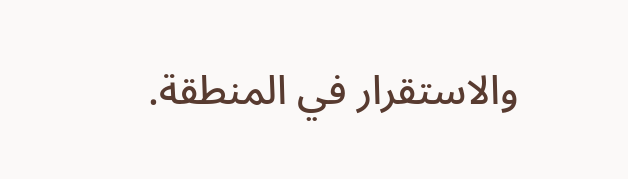والاستقرار في المنطقة.